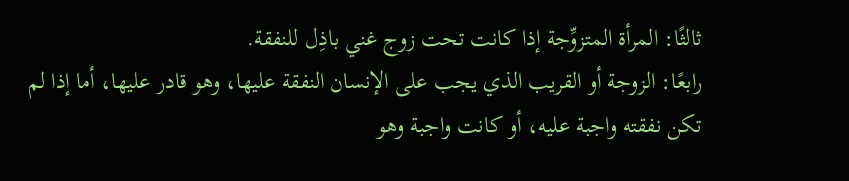ثالثًا: المرأة المتزوِّجة إذا كانت تحت زوج غني باذِل للنفقة.
رابعًا: الزوجة أو القريب الذي يجب على الإنسان النفقة عليها، وهو قادر عليها، أما إذا لم تكن نفقته واجبة عليه، أو كانت واجبة وهو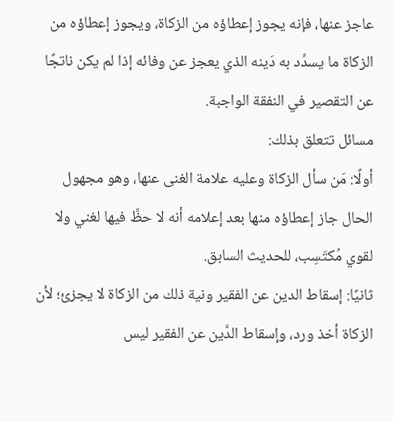عاجز عنها، فإنه يجوز إعطاؤه من الزكاة، ويجوز إعطاؤه من الزكاة ما يسدِّد به دَينه الذي يعجز عن وفائه إذا لم يكن ناتجًا عن التقصير في النفقة الواجبة.
مسائل تتعلق بذلك:
أولًا: مَن سأل الزكاة وعليه علامة الغنى عنها، وهو مجهول الحال جاز إعطاؤه منها بعد إعلامه أنه لا حظَّ فيها لغني ولا لقوي مُكتَسِب، للحديث السابق.
ثانيًا: إسقاط الدين عن الفقير ونية ذلك من الزكاة لا يجزئ؛ لأن الزكاة أخذ ورد، وإسقاط الدَّين عن الفقير ليس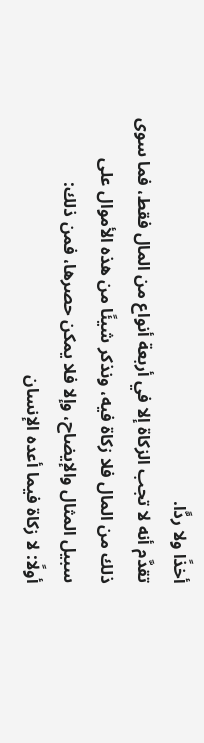أخذًا ولا ردًّا.
تقدَّم أنه لا تجب الزكاة إلا في أربعة أنواع من المال فقط، فما سوى ذلك من المال فلا زكاة فيه، ونذكر شيئًا من هذه الأموال على سبيل المثال والإيضاح، وإلا فلا يمكن حصرها، فمن ذلك:
أولًا: لا زكاة فيما أعده الإنسان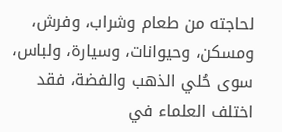لحاجته من طعام وشراب، وفرش، ومسكن، وحيوانات، وسيارة، ولباس، سوى حُلي الذهب والفضة، فقد اختلف العلماء في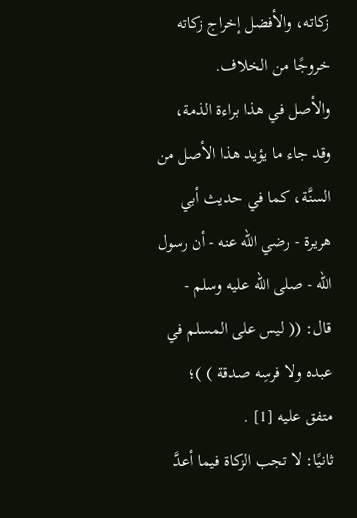زكاته، والأفضل إخراج زكاته خروجًا من الخلاف.
والأصل في هذا براءة الذمة، وقد جاء ما يؤيد هذا الأصل من السنَّة، كما في حديث أبي هريرة - رضي الله عنه - أن رسول الله - صلى الله عليه وسلم - قال: (( ليس على المسلم في عبده ولا فرسِه صدقة ) )؛ متفق عليه [1] .
ثانيًا: لا تجب الزكاة فيما أعدَّ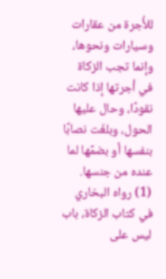للأُجرة من عقارات وسيارات ونحوها، وإنما تجب الزكاة في أجرتها إذا كانت نقودًا، وحال عليها الحول، وبلغَت نصابًا بنفسها أو بضمِّها لما عنده من جنسها.
(1) رواه البخاري في كتاب الزكاة، باب ليس على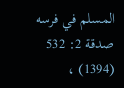المسلم في فرسه صدقة 2: 532 (1394) ،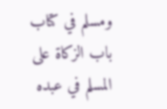ومسلم في كتاب باب الزكاة على المسلم في عبده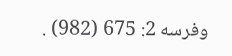وفرسه 2: 675 (982) .